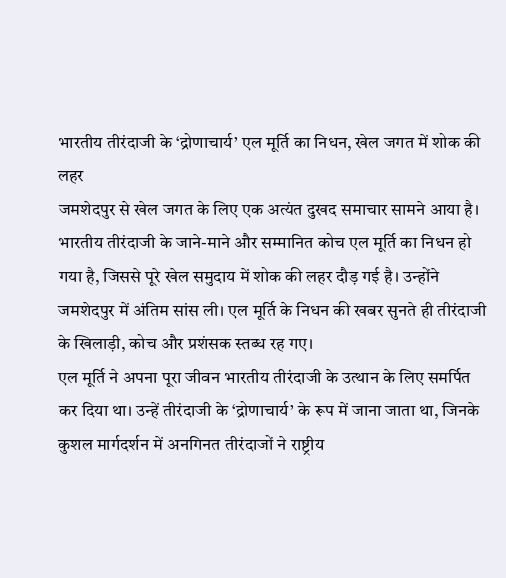भारतीय तीरंदाजी के ‘द्रोणाचार्य’ एल मूर्ति का निधन, खेल जगत में शोक की लहर
जमशेदपुर से खेल जगत के लिए एक अत्यंत दुखद समाचार सामने आया है। भारतीय तीरंदाजी के जाने-माने और सम्मानित कोच एल मूर्ति का निधन हो गया है, जिससे पूरे खेल समुदाय में शोक की लहर दौड़ गई है। उन्होंने जमशेदपुर में अंतिम सांस ली। एल मूर्ति के निधन की खबर सुनते ही तीरंदाजी के खिलाड़ी, कोच और प्रशंसक स्तब्ध रह गए।
एल मूर्ति ने अपना पूरा जीवन भारतीय तीरंदाजी के उत्थान के लिए समर्पित कर दिया था। उन्हें तीरंदाजी के ‘द्रोणाचार्य’ के रूप में जाना जाता था, जिनके कुशल मार्गदर्शन में अनगिनत तीरंदाजों ने राष्ट्रीय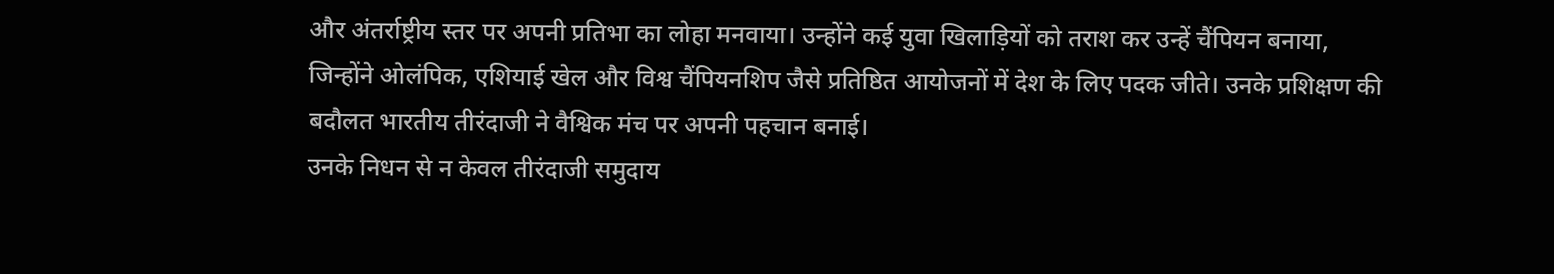और अंतर्राष्ट्रीय स्तर पर अपनी प्रतिभा का लोहा मनवाया। उन्होंने कई युवा खिलाड़ियों को तराश कर उन्हें चैंपियन बनाया, जिन्होंने ओलंपिक, एशियाई खेल और विश्व चैंपियनशिप जैसे प्रतिष्ठित आयोजनों में देश के लिए पदक जीते। उनके प्रशिक्षण की बदौलत भारतीय तीरंदाजी ने वैश्विक मंच पर अपनी पहचान बनाई।
उनके निधन से न केवल तीरंदाजी समुदाय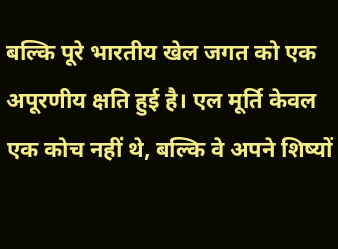बल्कि पूरे भारतीय खेल जगत को एक अपूरणीय क्षति हुई है। एल मूर्ति केवल एक कोच नहीं थे, बल्कि वे अपने शिष्यों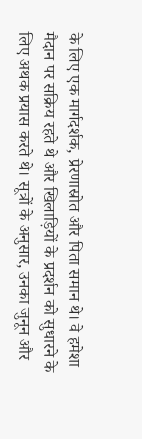के लिए एक मार्गदर्शक, प्रेरणास्रोत और पिता समान थे। वे हमेशा मैदान पर सक्रिय रहते थे और खिलाड़ियों के प्रदर्शन को सुधारने के लिए अथक प्रयास करते थे। सूत्रों के अनुसार, उनका जुनून और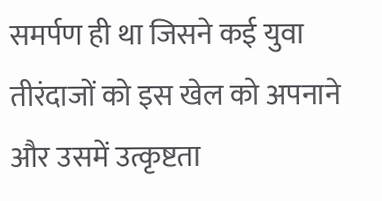समर्पण ही था जिसने कई युवा तीरंदाजों को इस खेल को अपनाने और उसमें उत्कृष्टता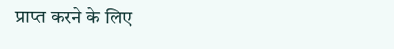प्राप्त करने के लिए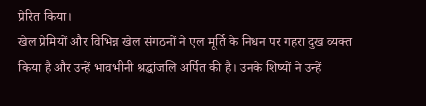प्रेरित किया।
खेल प्रेमियों और विभिन्न खेल संगठनों ने एल मूर्ति के निधन पर गहरा दुख व्यक्त किया है और उन्हें भावभीनी श्रद्धांजलि अर्पित की है। उनके शिष्यों ने उन्हें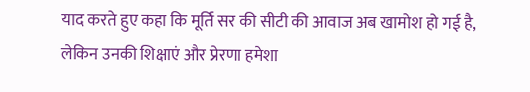याद करते हुए कहा कि मूर्ति सर की सीटी की आवाज अब खामोश हो गई है, लेकिन उनकी शिक्षाएं और प्रेरणा हमेशा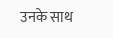उनके साथ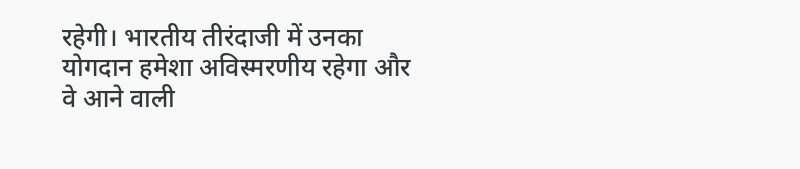रहेगी। भारतीय तीरंदाजी में उनका योगदान हमेशा अविस्मरणीय रहेगा और वे आने वाली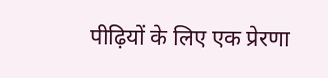पीढ़ियों के लिए एक प्रेरणा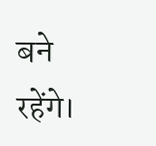बने रहेंगे।